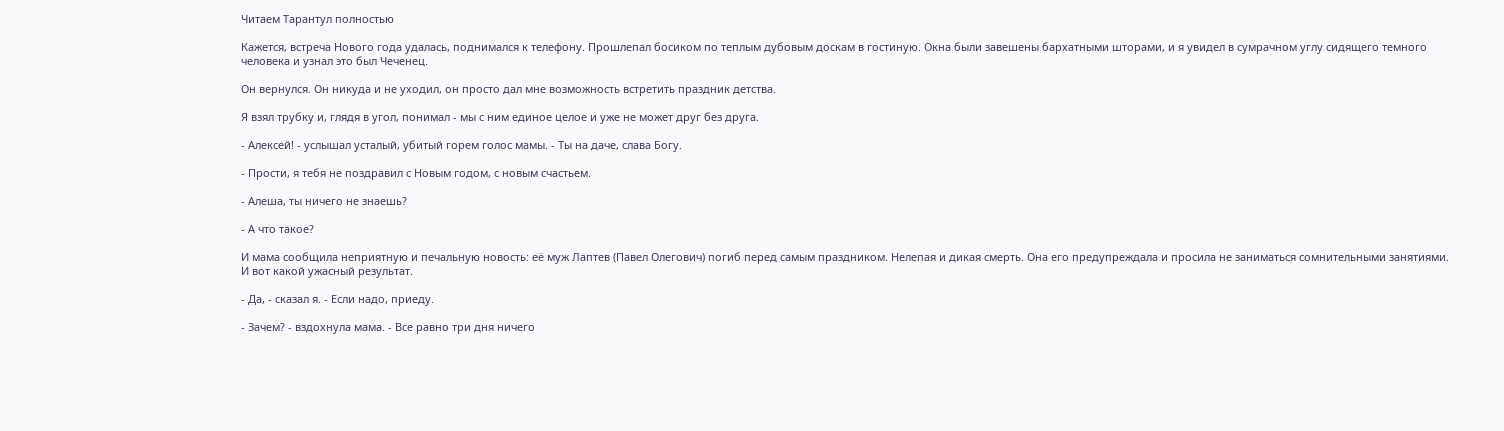Читаем Тарантул полностью

Кажется, встреча Нового года удалась, поднимался к телефону. Прошлепал босиком по теплым дубовым доскам в гостиную. Окна были завешены бархатными шторами, и я увидел в сумрачном углу сидящего темного человека и узнал это был Чеченец.

Он вернулся. Он никуда и не уходил, он просто дал мне возможность встретить праздник детства.

Я взял трубку и, глядя в угол, понимал - мы с ним единое целое и уже не может друг без друга.

- Алексей! - услышал усталый, убитый горем голос мамы. - Ты на даче, слава Богу.

- Прости, я тебя не поздравил с Новым годом, с новым счастьем.

- Алеша, ты ничего не знаешь?

- А что такое?

И мама сообщила неприятную и печальную новость: её муж Лаптев (Павел Олегович) погиб перед самым праздником. Нелепая и дикая смерть. Она его предупреждала и просила не заниматься сомнительными занятиями. И вот какой ужасный результат.

- Да, - сказал я. - Если надо, приеду.

- Зачем? - вздохнула мама. - Все равно три дня ничего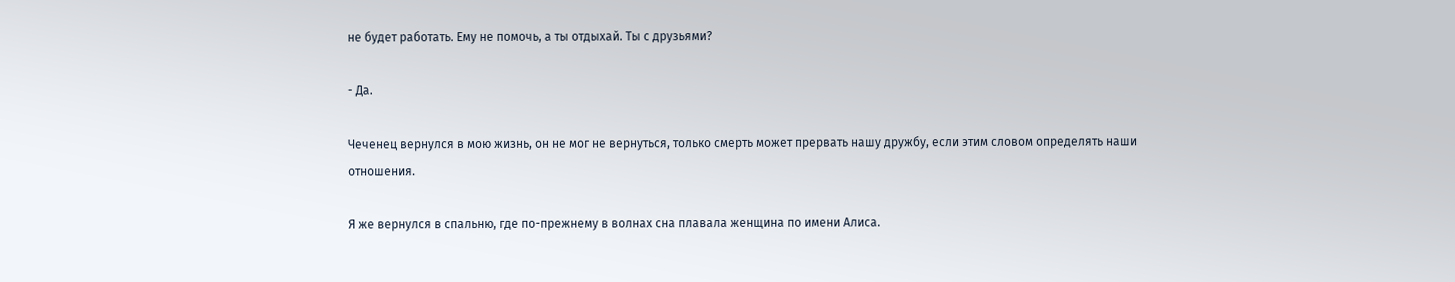не будет работать. Ему не помочь, а ты отдыхай. Ты с друзьями?

- Да.

Чеченец вернулся в мою жизнь, он не мог не вернуться, только смерть может прервать нашу дружбу, если этим словом определять наши отношения.

Я же вернулся в спальню, где по-прежнему в волнах сна плавала женщина по имени Алиса.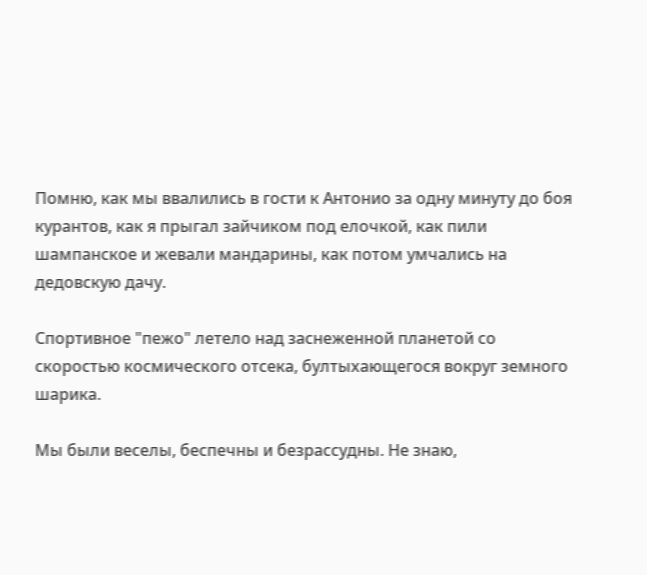Помню, как мы ввалились в гости к Антонио за одну минуту до боя курантов, как я прыгал зайчиком под елочкой, как пили шампанское и жевали мандарины, как потом умчались на дедовскую дачу.

Спортивное "пежо" летело над заснеженной планетой со скоростью космического отсека, бултыхающегося вокруг земного шарика.

Мы были веселы, беспечны и безрассудны. Не знаю,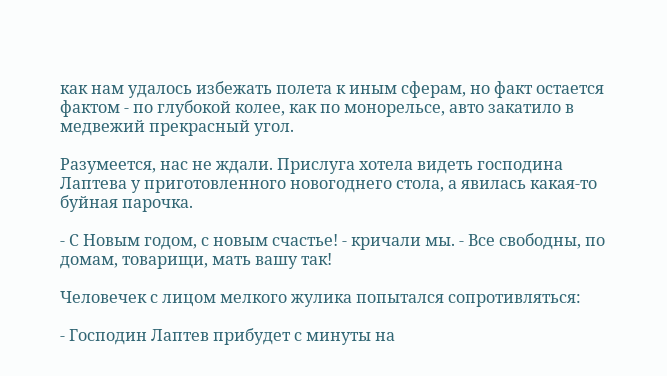как нам удалось избежать полета к иным сферам, но факт остается фактом - по глубокой колее, как по монорельсе, авто закатило в медвежий прекрасный угол.

Разумеется, нас не ждали. Прислуга хотела видеть господина Лаптева у приготовленного новогоднего стола, а явилась какая-то буйная парочка.

- С Новым годом, с новым счастье! - кричали мы. - Все свободны, по домам, товарищи, мать вашу так!

Человечек с лицом мелкого жулика попытался сопротивляться:

- Господин Лаптев прибудет с минуты на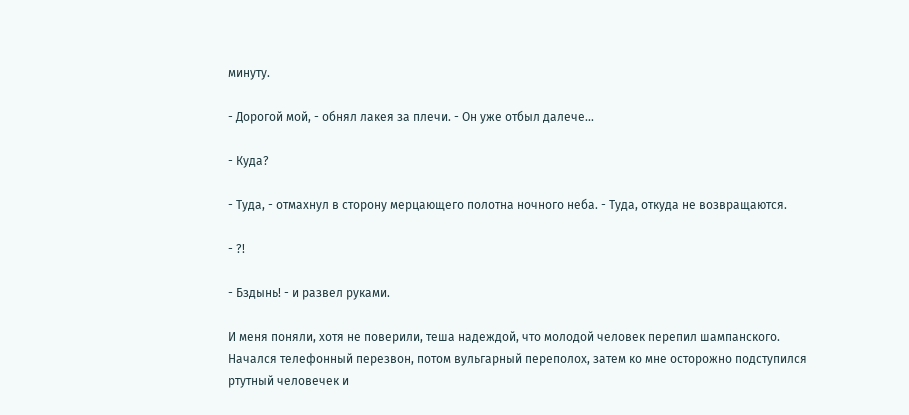минуту.

- Дорогой мой, - обнял лакея за плечи. - Он уже отбыл далече...

- Куда?

- Туда, - отмахнул в сторону мерцающего полотна ночного неба. - Туда, откуда не возвращаются.

- ?!

- Бздынь! - и развел руками.

И меня поняли, хотя не поверили, теша надеждой, что молодой человек перепил шампанского. Начался телефонный перезвон, потом вульгарный переполох, затем ко мне осторожно подступился ртутный человечек и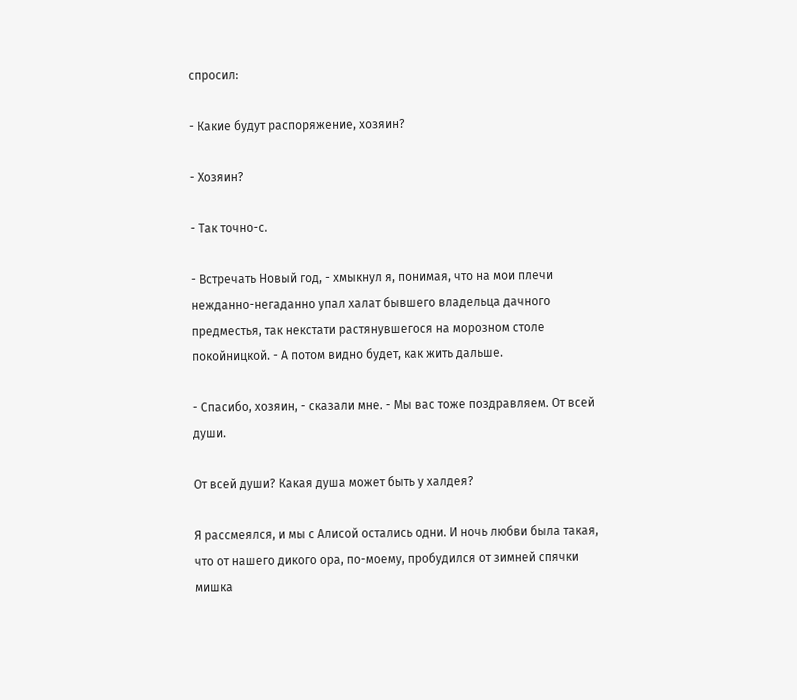спросил:

- Какие будут распоряжение, хозяин?

- Хозяин?

- Так точно-с.

- Встречать Новый год, - хмыкнул я, понимая, что на мои плечи нежданно-негаданно упал халат бывшего владельца дачного предместья, так некстати растянувшегося на морозном столе покойницкой. - А потом видно будет, как жить дальше.

- Спасибо, хозяин, - сказали мне. - Мы вас тоже поздравляем. От всей души.

От всей души? Какая душа может быть у халдея?

Я рассмеялся, и мы с Алисой остались одни. И ночь любви была такая, что от нашего дикого ора, по-моему, пробудился от зимней спячки мишка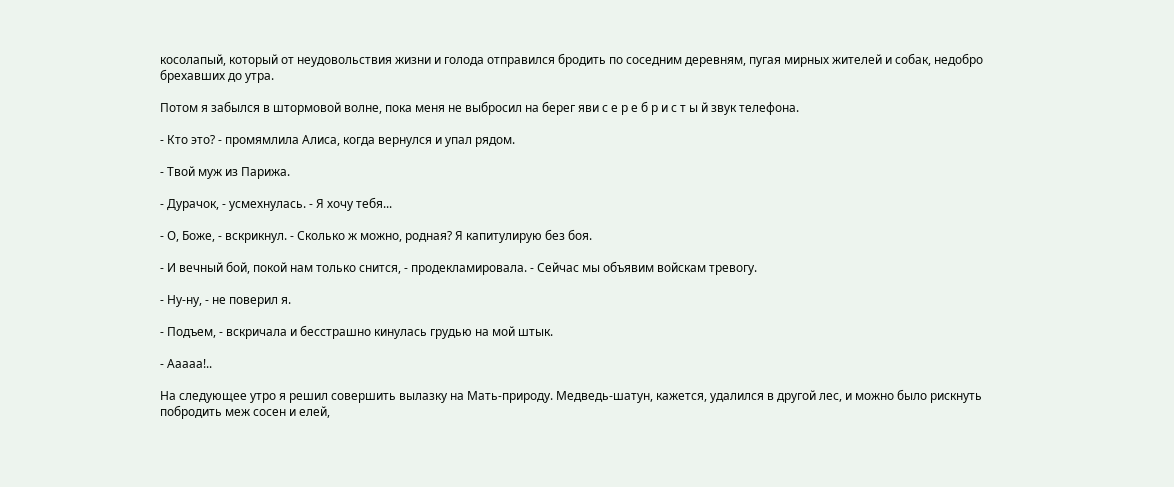косолапый, который от неудовольствия жизни и голода отправился бродить по соседним деревням, пугая мирных жителей и собак, недобро брехавших до утра.

Потом я забылся в штормовой волне, пока меня не выбросил на берег яви с е р е б р и с т ы й звук телефона.

- Кто это? - промямлила Алиса, когда вернулся и упал рядом.

- Твой муж из Парижа.

- Дурачок, - усмехнулась. - Я хочу тебя...

- О, Боже, - вскрикнул. - Сколько ж можно, родная? Я капитулирую без боя.

- И вечный бой, покой нам только снится, - продекламировала. - Сейчас мы объявим войскам тревогу.

- Ну-ну, - не поверил я.

- Подъем, - вскричала и бесстрашно кинулась грудью на мой штык.

- Ааааа!..

На следующее утро я решил совершить вылазку на Мать-природу. Медведь-шатун, кажется, удалился в другой лес, и можно было рискнуть побродить меж сосен и елей,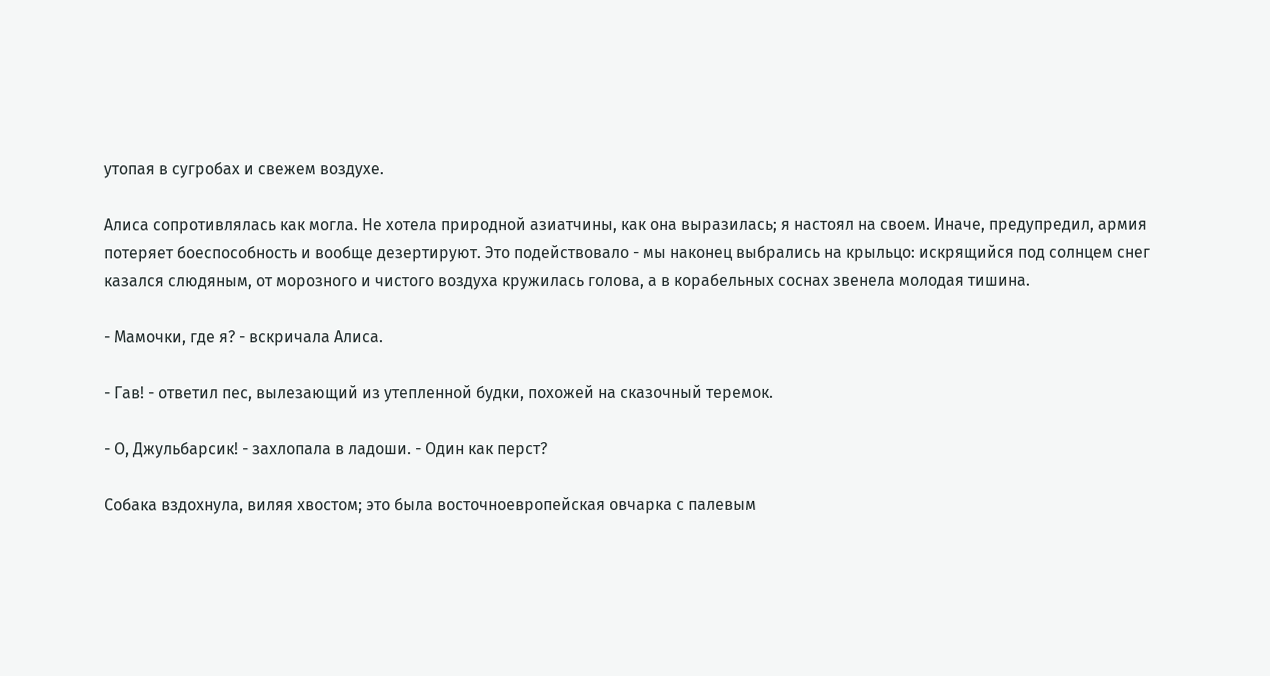утопая в сугробах и свежем воздухе.

Алиса сопротивлялась как могла. Не хотела природной азиатчины, как она выразилась; я настоял на своем. Иначе, предупредил, армия потеряет боеспособность и вообще дезертируют. Это подействовало - мы наконец выбрались на крыльцо: искрящийся под солнцем снег казался слюдяным, от морозного и чистого воздуха кружилась голова, а в корабельных соснах звенела молодая тишина.

- Мамочки, где я? - вскричала Алиса.

- Гав! - ответил пес, вылезающий из утепленной будки, похожей на сказочный теремок.

- О, Джульбарсик! - захлопала в ладоши. - Один как перст?

Собака вздохнула, виляя хвостом; это была восточноевропейская овчарка с палевым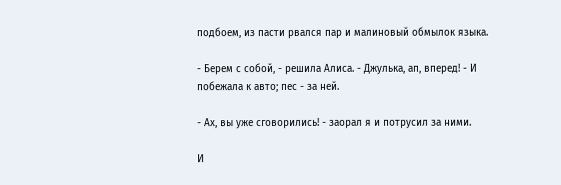подбоем, из пасти рвался пар и малиновый обмылок языка.

- Берем с собой, - решила Алиса. - Джулька, ап, вперед! - И побежала к авто; пес - за ней.

- Ах, вы уже сговорились! - заорал я и потрусил за ними.

И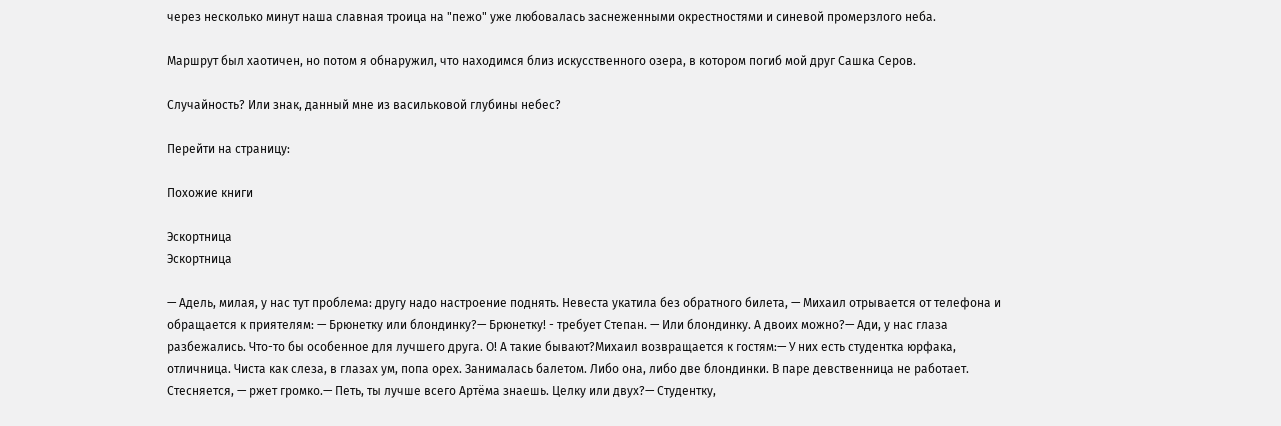через несколько минут наша славная троица на "пежо" уже любовалась заснеженными окрестностями и синевой промерзлого неба.

Маршрут был хаотичен, но потом я обнаружил, что находимся близ искусственного озера, в котором погиб мой друг Сашка Серов.

Случайность? Или знак, данный мне из васильковой глубины небес?

Перейти на страницу:

Похожие книги

Эскортница
Эскортница

— Адель, милая, у нас тут проблема: другу надо настроение поднять. Невеста укатила без обратного билета, — Михаил отрывается от телефона и обращается к приятелям: — Брюнетку или блондинку?— Брюнетку! - требует Степан. — Или блондинку. А двоих можно?— Ади, у нас глаза разбежались. Что-то бы особенное для лучшего друга. О! А такие бывают?Михаил возвращается к гостям:— У них есть студентка юрфака, отличница. Чиста как слеза, в глазах ум, попа орех. Занималась балетом. Либо она, либо две блондинки. В паре девственница не работает. Стесняется, — ржет громко.— Петь, ты лучше всего Артёма знаешь. Целку или двух?— Студентку,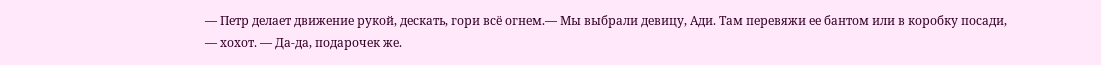— Петр делает движение рукой, дескать, гори всё огнем.— Мы выбрали девицу, Ади. Там перевяжи ее бантом или в коробку посади, — хохот. — Да-да, подарочек же.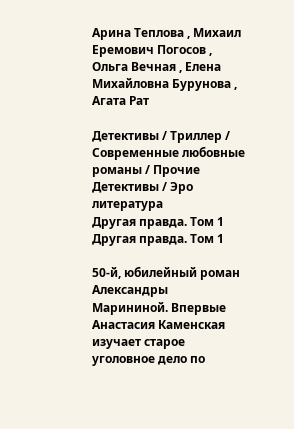Арина Теплова , Михаил Еремович Погосов , Ольга Вечная , Елена Михайловна Бурунова , Агата Рат

Детективы / Триллер / Современные любовные романы / Прочие Детективы / Эро литература
Другая правда. Том 1
Другая правда. Том 1

50-й, юбилейный роман Александры Марининой. Впервые Анастасия Каменская изучает старое уголовное дело по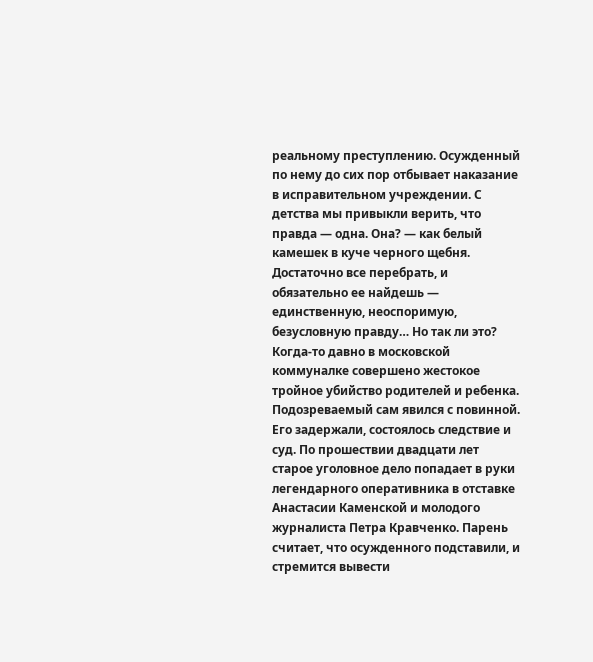реальному преступлению. Осужденный по нему до сих пор отбывает наказание в исправительном учреждении. С детства мы привыкли верить, что правда — одна. Она? — как белый камешек в куче черного щебня. Достаточно все перебрать, и обязательно ее найдешь — единственную, неоспоримую, безусловную правду… Но так ли это? Когда-то давно в московской коммуналке совершено жестокое тройное убийство родителей и ребенка. Подозреваемый сам явился с повинной. Его задержали, состоялось следствие и суд. По прошествии двадцати лет старое уголовное дело попадает в руки легендарного оперативника в отставке Анастасии Каменской и молодого журналиста Петра Кравченко. Парень считает, что осужденного подставили, и стремится вывести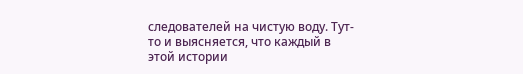следователей на чистую воду. Тут-то и выясняется, что каждый в этой истории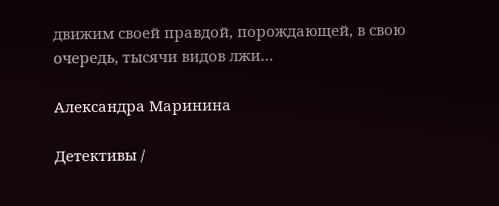движим своей правдой, порождающей, в свою очередь, тысячи видов лжи…

Александра Маринина

Детективы /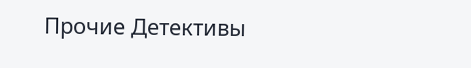Прочие Детективы